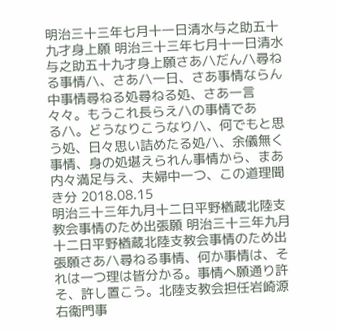明治三十三年七月十一日清水与之助五十九才身上願 明治三十三年七月十一日清水与之助五十九才身上願さあ/\だん/\尋ねる事情/\、さあ/\一日、さあ事情ならん中事情尋ねる処尋ねる処、さあ一言々々。もうこれ長らえ/\の事情である/\。どうなりこうなり/\、何でもと思う処、日々思い詰めたる処/\、余儀無く事情、身の処堪えられん事情から、まあ内々満足与え、夫婦中一つ、この道理聞き分 2018.08.15
明治三十三年九月十二日平野楢蔵北陸支教会事情のため出張願 明治三十三年九月十二日平野楢蔵北陸支教会事情のため出張願さあ/\尋ねる事情、何か事情は、それは一つ理は皆分かる。事情へ願通り許そ、許し置こう。北陸支教会担任岩崎源右衞門事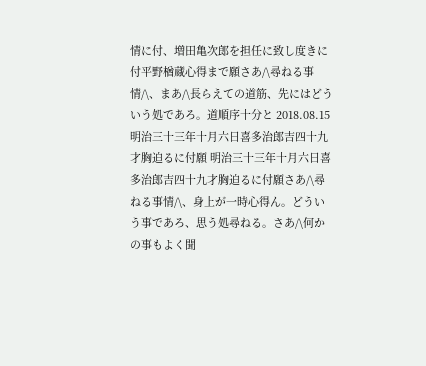情に付、増田亀次郎を担任に致し度きに付平野楢蔵心得まで願さあ/\尋ねる事情/\、まあ/\長らえての道筋、先にはどういう処であろ。道順序十分と 2018.08.15
明治三十三年十月六日喜多治郎吉四十九才胸迫るに付願 明治三十三年十月六日喜多治郎吉四十九才胸迫るに付願さあ/\尋ねる事情/\、身上が一時心得ん。どういう事であろ、思う処尋ねる。さあ/\何かの事もよく聞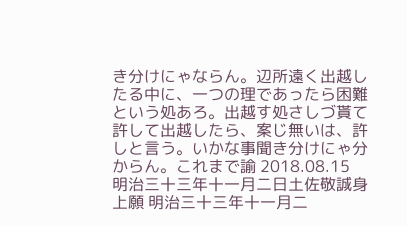き分けにゃならん。辺所遠く出越したる中に、一つの理であったら困難という処あろ。出越す処さしづ貰て許して出越したら、案じ無いは、許しと言う。いかな事聞き分けにゃ分からん。これまで諭 2018.08.15
明治三十三年十一月二日土佐敬誠身上願 明治三十三年十一月二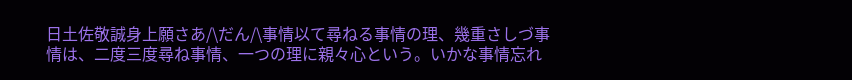日土佐敬誠身上願さあ/\だん/\事情以て尋ねる事情の理、幾重さしづ事情は、二度三度尋ね事情、一つの理に親々心という。いかな事情忘れ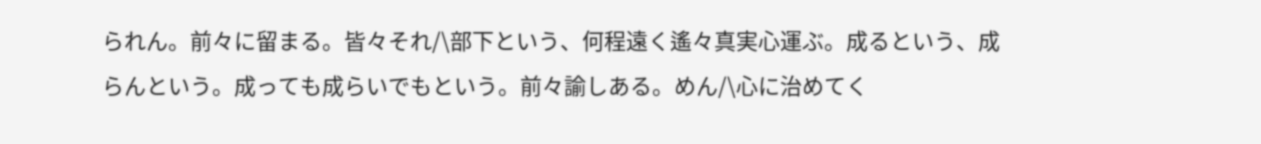られん。前々に留まる。皆々それ/\部下という、何程遠く遙々真実心運ぶ。成るという、成らんという。成っても成らいでもという。前々諭しある。めん/\心に治めてく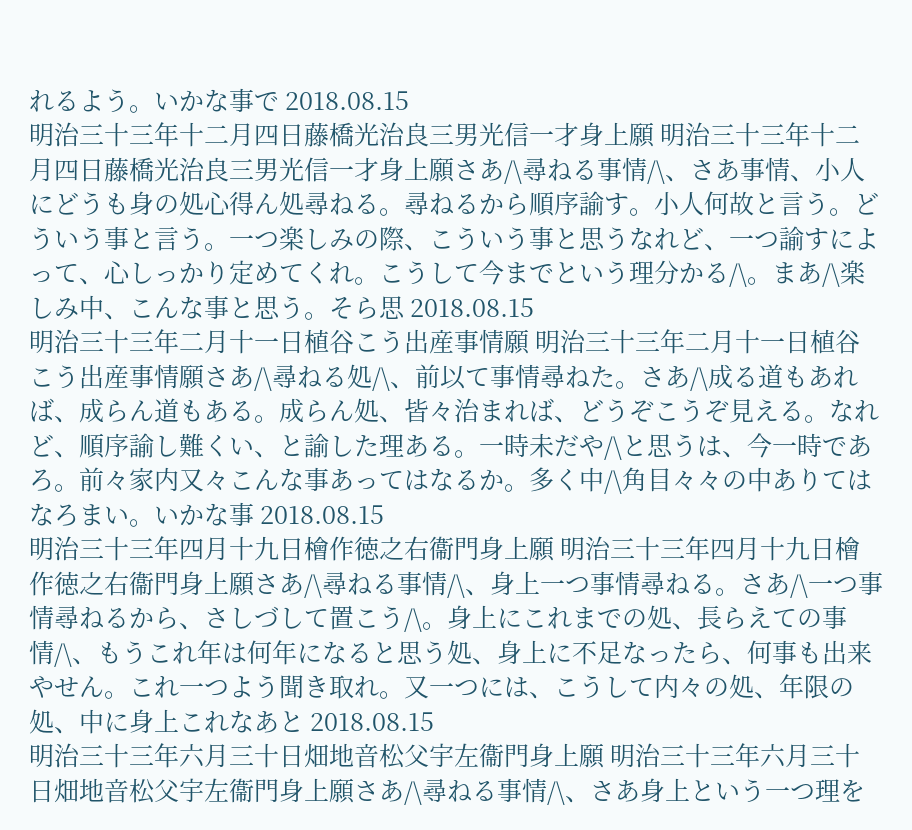れるよう。いかな事で 2018.08.15
明治三十三年十二月四日藤橋光治良三男光信一才身上願 明治三十三年十二月四日藤橋光治良三男光信一才身上願さあ/\尋ねる事情/\、さあ事情、小人にどうも身の処心得ん処尋ねる。尋ねるから順序諭す。小人何故と言う。どういう事と言う。一つ楽しみの際、こういう事と思うなれど、一つ諭すによって、心しっかり定めてくれ。こうして今までという理分かる/\。まあ/\楽しみ中、こんな事と思う。そら思 2018.08.15
明治三十三年二月十一日植谷こう出産事情願 明治三十三年二月十一日植谷こう出産事情願さあ/\尋ねる処/\、前以て事情尋ねた。さあ/\成る道もあれば、成らん道もある。成らん処、皆々治まれば、どうぞこうぞ見える。なれど、順序諭し難くい、と諭した理ある。一時未だや/\と思うは、今一時であろ。前々家内又々こんな事あってはなるか。多く中/\角目々々の中ありてはなろまい。いかな事 2018.08.15
明治三十三年四月十九日檜作徳之右衞門身上願 明治三十三年四月十九日檜作徳之右衞門身上願さあ/\尋ねる事情/\、身上一つ事情尋ねる。さあ/\一つ事情尋ねるから、さしづして置こう/\。身上にこれまでの処、長らえての事情/\、もうこれ年は何年になると思う処、身上に不足なったら、何事も出来やせん。これ一つよう聞き取れ。又一つには、こうして内々の処、年限の処、中に身上これなあと 2018.08.15
明治三十三年六月三十日畑地音松父宇左衞門身上願 明治三十三年六月三十日畑地音松父宇左衞門身上願さあ/\尋ねる事情/\、さあ身上という一つ理を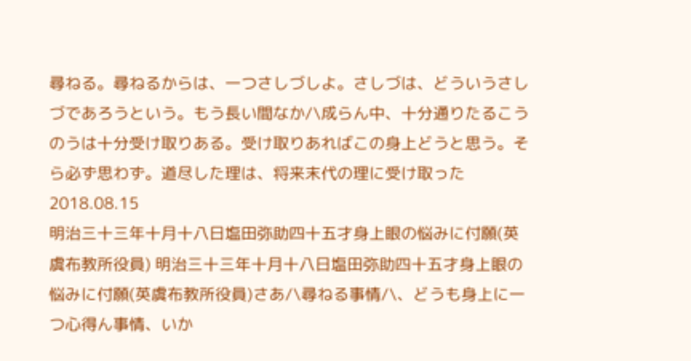尋ねる。尋ねるからは、一つさしづしよ。さしづは、どういうさしづであろうという。もう長い間なか/\成らん中、十分通りたるこうのうは十分受け取りある。受け取りあればこの身上どうと思う。そら必ず思わず。道尽した理は、将来末代の理に受け取った 2018.08.15
明治三十三年十月十八日塩田弥助四十五才身上眼の悩みに付願(英虞布教所役員) 明治三十三年十月十八日塩田弥助四十五才身上眼の悩みに付願(英虞布教所役員)さあ/\尋ねる事情/\、どうも身上に一つ心得ん事情、いか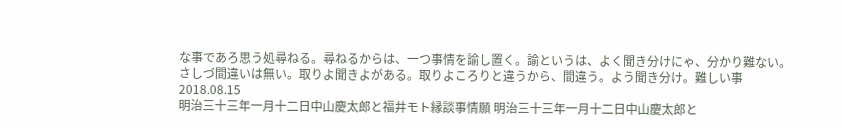な事であろ思う処尋ねる。尋ねるからは、一つ事情を諭し置く。諭というは、よく聞き分けにゃ、分かり難ない。さしづ間違いは無い。取りよ聞きよがある。取りよころりと違うから、間違う。よう聞き分け。難しい事 2018.08.15
明治三十三年一月十二日中山慶太郎と福井モト縁談事情願 明治三十三年一月十二日中山慶太郎と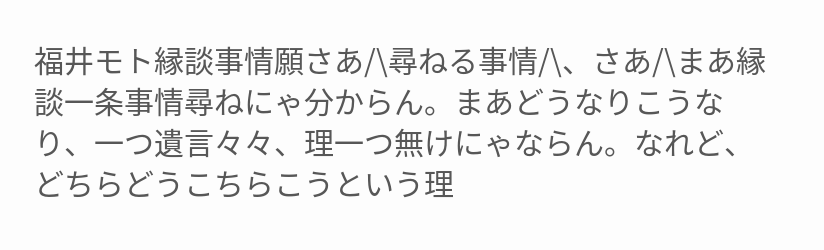福井モト縁談事情願さあ/\尋ねる事情/\、さあ/\まあ縁談一条事情尋ねにゃ分からん。まあどうなりこうなり、一つ遺言々々、理一つ無けにゃならん。なれど、どちらどうこちらこうという理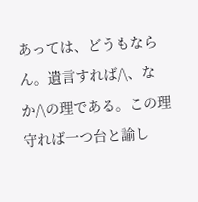あっては、どうもならん。遺言すれば/\、なか/\の理である。この理守れば一つ台と諭し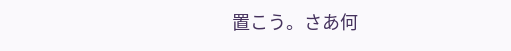置こう。さあ何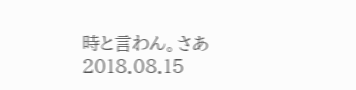時と言わん。さあ 2018.08.15